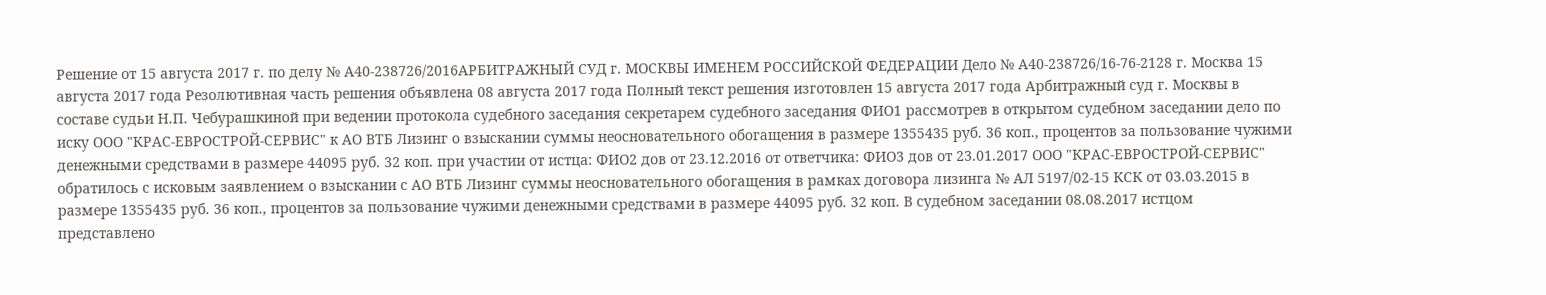Решение от 15 августа 2017 г. по делу № А40-238726/2016АРБИТРАЖНЫЙ СУД г. МОСКВЫ ИМЕНЕМ РОССИЙСКОЙ ФЕДЕРАЦИИ Дело № А40-238726/16-76-2128 г. Москва 15 августа 2017 года Резолютивная часть решения объявлена 08 августа 2017 года Полный текст решения изготовлен 15 августа 2017 года Арбитражный суд г. Москвы в составе судьи Н.П. Чебурашкиной при ведении протокола судебного заседания секретарем судебного заседания ФИО1 рассмотрев в открытом судебном заседании дело по иску ООО "КРАС-ЕВРОСТРОЙ-СЕРВИС" к АО ВТБ Лизинг о взыскании суммы неосновательного обогащения в размере 1355435 руб. 36 коп., процентов за пользование чужими денежными средствами в размере 44095 руб. 32 коп. при участии от истца: ФИО2 дов от 23.12.2016 от ответчика: ФИО3 дов от 23.01.2017 ООО "КРАС-ЕВРОСТРОЙ-СЕРВИС" обратилось с исковым заявлением о взыскании с АО ВТБ Лизинг суммы неосновательного обогащения в рамках договора лизинга № АЛ 5197/02-15 КСК от 03.03.2015 в размере 1355435 руб. 36 коп., процентов за пользование чужими денежными средствами в размере 44095 руб. 32 коп. В судебном заседании 08.08.2017 истцом представлено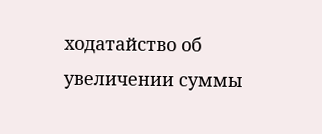ходатайство об увеличении суммы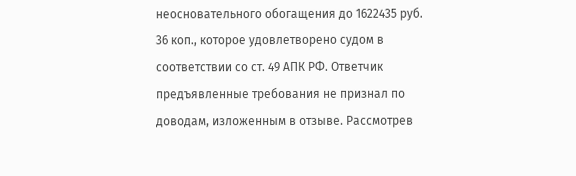неосновательного обогащения до 1622435 руб. 36 коп., которое удовлетворено судом в соответствии со ст. 49 АПК РФ. Ответчик предъявленные требования не признал по доводам, изложенным в отзыве. Рассмотрев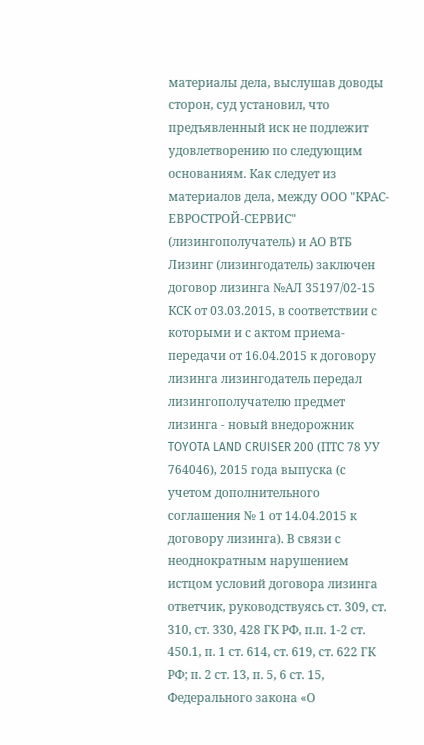материалы дела, выслушав доводы сторон, суд установил, что предъявленный иск не подлежит удовлетворению по следующим основаниям. Как следует из материалов дела, между ООО "КРАС-ЕВРОСТРОЙ-СЕРВИС" (лизингополучатель) и АО ВТБ Лизинг (лизингодатель) заключен договор лизинга №АЛ 35197/02-15 КСК от 03.03.2015, в соответствии с которыми и с актом приема-передачи от 16.04.2015 к договору лизинга лизингодатель передал лизингополучателю предмет лизинга - новый внедорожник TOYOTA LAND CRUISER 200 (ПТС 78 УУ 764046), 2015 года выпуска (с учетом дополнительного соглашения № 1 от 14.04.2015 к договору лизинга). В связи с неоднократным нарушением истцом условий договора лизинга ответчик, руководствуясь ст. 309, ст. 310, ст. 330, 428 ГК РФ, п.п. 1-2 ст. 450.1, п. 1 ст. 614, ст. 619, ст. 622 ГК РФ; п. 2 ст. 13, п. 5, 6 ст. 15, Федерального закона «О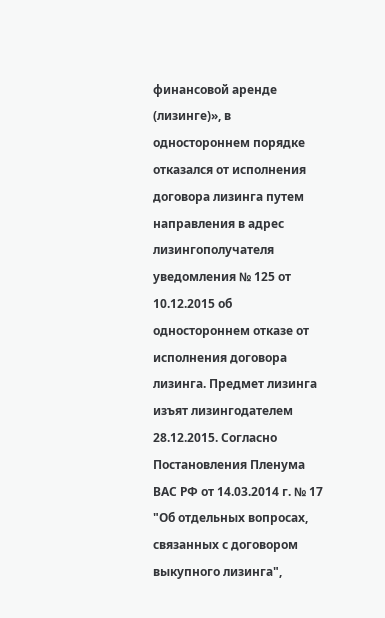финансовой аренде (лизинге)», в одностороннем порядке отказался от исполнения договора лизинга путем направления в адрес лизингополучателя уведомления № 125 от 10.12.2015 об одностороннем отказе от исполнения договора лизинга. Предмет лизинга изъят лизингодателем 28.12.2015. Согласно Постановления Пленума ВАС РФ от 14.03.2014 г. № 17 "Об отдельных вопросах, связанных с договором выкупного лизинга",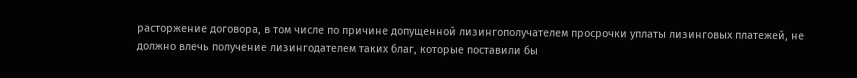расторжение договора, в том числе по причине допущенной лизингополучателем просрочки уплаты лизинговых платежей, не должно влечь получение лизингодателем таких благ, которые поставили бы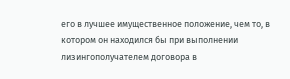его в лучшее имущественное положение, чем то, в котором он находился бы при выполнении лизингополучателем договора в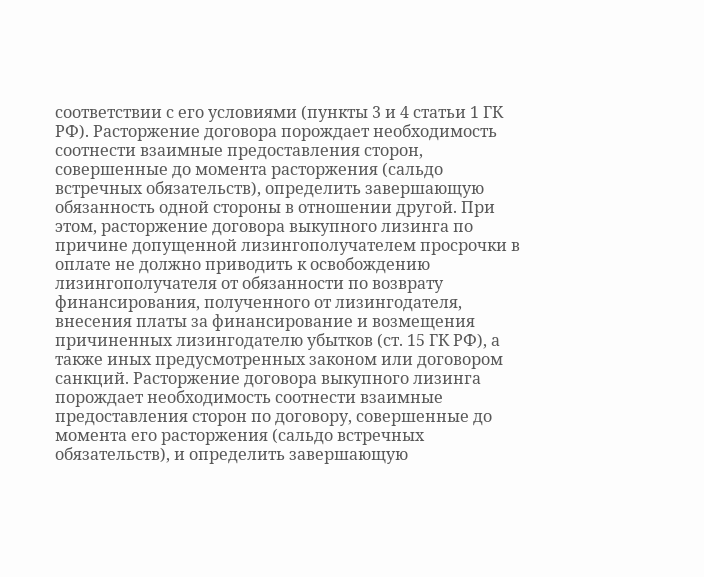соответствии с его условиями (пункты 3 и 4 статьи 1 ГК РФ). Расторжение договора порождает необходимость соотнести взаимные предоставления сторон, совершенные до момента расторжения (сальдо встречных обязательств), определить завершающую обязанность одной стороны в отношении другой. При этом, расторжение договора выкупного лизинга по причине допущенной лизингополучателем просрочки в оплате не должно приводить к освобождению лизингополучателя от обязанности по возврату финансирования, полученного от лизингодателя, внесения платы за финансирование и возмещения причиненных лизингодателю убытков (ст. 15 ГК РФ), а также иных предусмотренных законом или договором санкций. Расторжение договора выкупного лизинга порождает необходимость соотнести взаимные предоставления сторон по договору, совершенные до момента его расторжения (сальдо встречных обязательств), и определить завершающую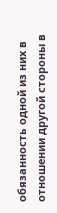обязанность одной из них в отношении другой стороны в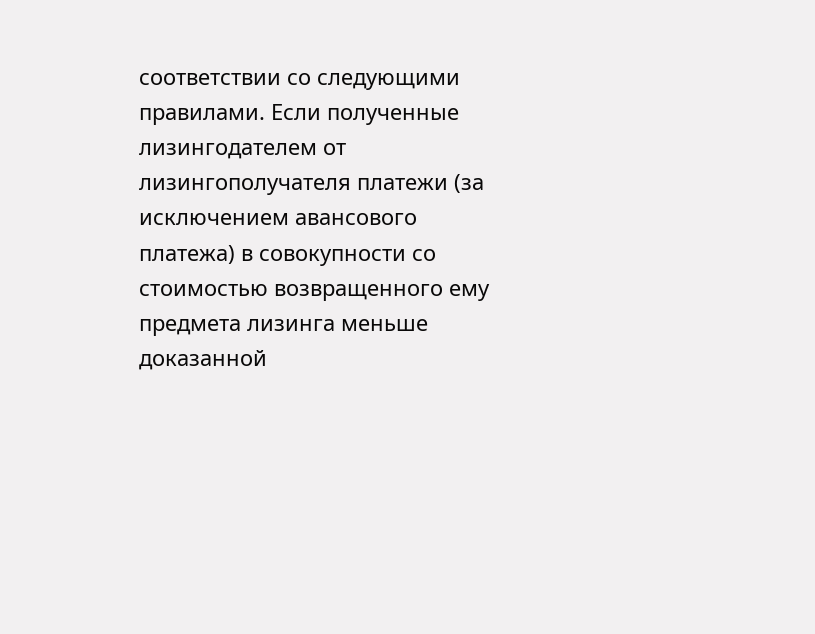соответствии со следующими правилами. Если полученные лизингодателем от лизингополучателя платежи (за исключением авансового платежа) в совокупности со стоимостью возвращенного ему предмета лизинга меньше доказанной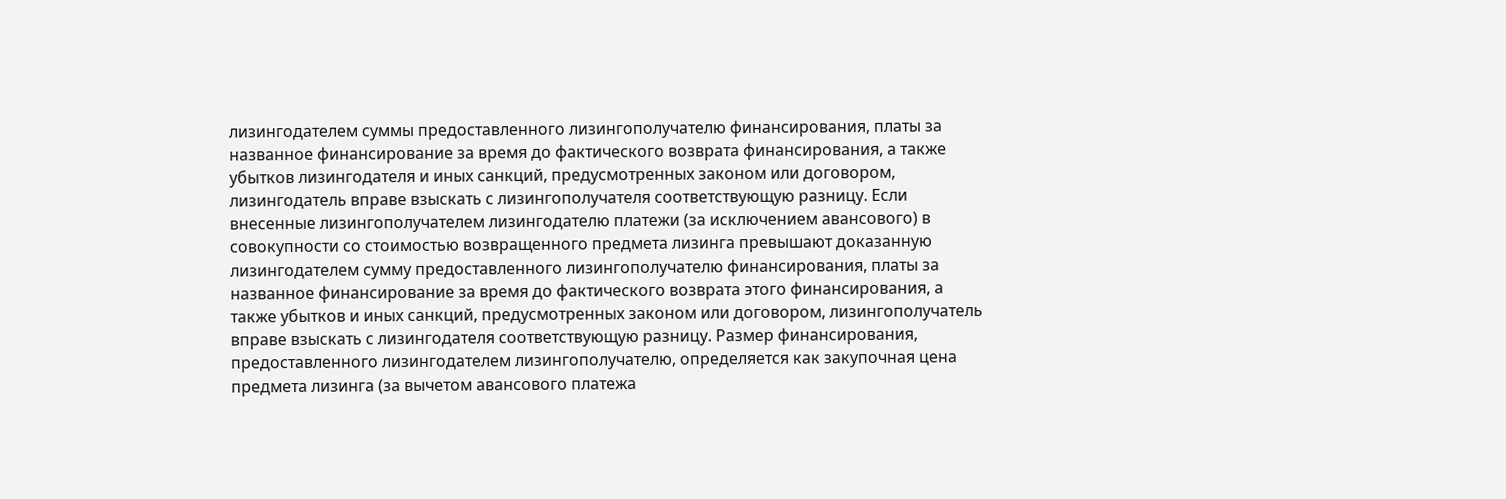лизингодателем суммы предоставленного лизингополучателю финансирования, платы за названное финансирование за время до фактического возврата финансирования, а также убытков лизингодателя и иных санкций, предусмотренных законом или договором, лизингодатель вправе взыскать с лизингополучателя соответствующую разницу. Если внесенные лизингополучателем лизингодателю платежи (за исключением авансового) в совокупности со стоимостью возвращенного предмета лизинга превышают доказанную лизингодателем сумму предоставленного лизингополучателю финансирования, платы за названное финансирование за время до фактического возврата этого финансирования, а также убытков и иных санкций, предусмотренных законом или договором, лизингополучатель вправе взыскать с лизингодателя соответствующую разницу. Размер финансирования, предоставленного лизингодателем лизингополучателю, определяется как закупочная цена предмета лизинга (за вычетом авансового платежа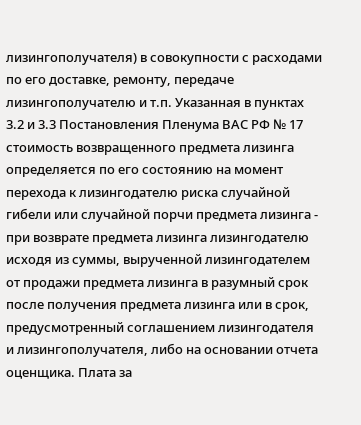лизингополучателя) в совокупности с расходами по его доставке, ремонту, передаче лизингополучателю и т.п. Указанная в пунктах 3.2 и 3.3 Постановления Пленума ВАС РФ № 17 стоимость возвращенного предмета лизинга определяется по его состоянию на момент перехода к лизингодателю риска случайной гибели или случайной порчи предмета лизинга - при возврате предмета лизинга лизингодателю исходя из суммы, вырученной лизингодателем от продажи предмета лизинга в разумный срок после получения предмета лизинга или в срок, предусмотренный соглашением лизингодателя и лизингополучателя, либо на основании отчета оценщика. Плата за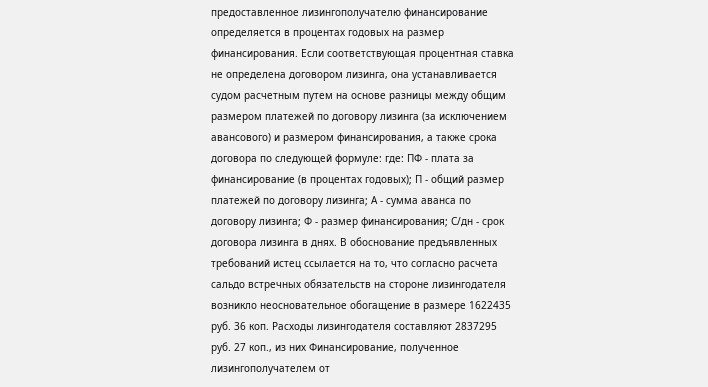предоставленное лизингополучателю финансирование определяется в процентах годовых на размер финансирования. Если соответствующая процентная ставка не определена договором лизинга, она устанавливается судом расчетным путем на основе разницы между общим размером платежей по договору лизинга (за исключением авансового) и размером финансирования, а также срока договора по следующей формуле: где: ПФ - плата за финансирование (в процентах годовых); П - общий размер платежей по договору лизинга; А - сумма аванса по договору лизинга; Ф - размер финансирования; С/дн - срок договора лизинга в днях. В обоснование предъявленных требований истец ссылается на то, что согласно расчета сальдо встречных обязательств на стороне лизингодателя возникло неосновательное обогащение в размере 1622435 руб. 36 коп. Расходы лизингодателя составляют 2837295 руб. 27 коп., из них Финансирование, полученное лизингополучателем от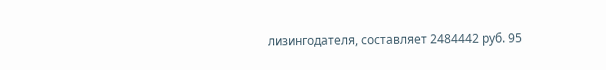лизингодателя, составляет 2484442 руб. 95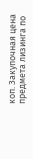коп. Закупочная цена предмета лизинга по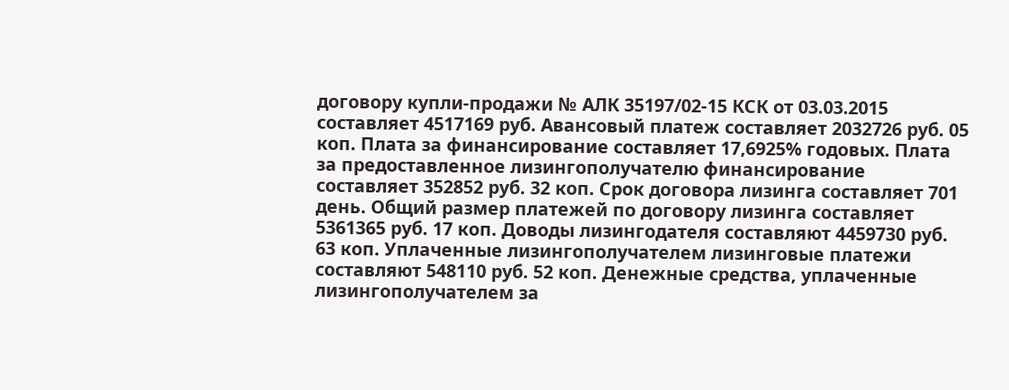договору купли-продажи № АЛК 35197/02-15 КСК от 03.03.2015 составляет 4517169 руб. Авансовый платеж составляет 2032726 руб. 05 коп. Плата за финансирование составляет 17,6925% годовых. Плата за предоставленное лизингополучателю финансирование составляет 352852 руб. 32 коп. Срок договора лизинга составляет 701 день. Общий размер платежей по договору лизинга составляет 5361365 руб. 17 коп. Доводы лизингодателя составляют 4459730 руб. 63 коп. Уплаченные лизингополучателем лизинговые платежи составляют 548110 руб. 52 коп. Денежные средства, уплаченные лизингополучателем за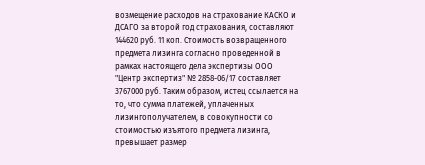возмещение расходов на страхование КАСКО и ДСАГО за второй год страхования, составляют 144620 руб. 11 коп. Стоимость возвращенного предмета лизинга согласно проведенной в рамках настоящего дела экспертизы ООО "Центр экспертиз" № 2858-06/17 составляет 3767000 руб. Таким образом, истец ссылается на то, что сумма платежей, уплаченных лизингополучателем, в совокупности со стоимостью изъятого предмета лизинга, превышает размер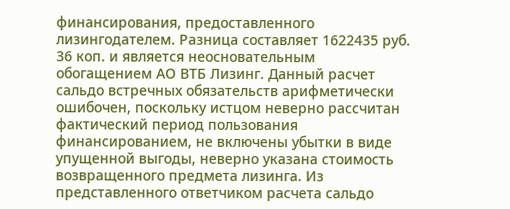финансирования, предоставленного лизингодателем. Разница составляет 1622435 руб. 36 коп. и является неосновательным обогащением АО ВТБ Лизинг. Данный расчет сальдо встречных обязательств арифметически ошибочен, поскольку истцом неверно рассчитан фактический период пользования финансированием, не включены убытки в виде упущенной выгоды, неверно указана стоимость возвращенного предмета лизинга. Из представленного ответчиком расчета сальдо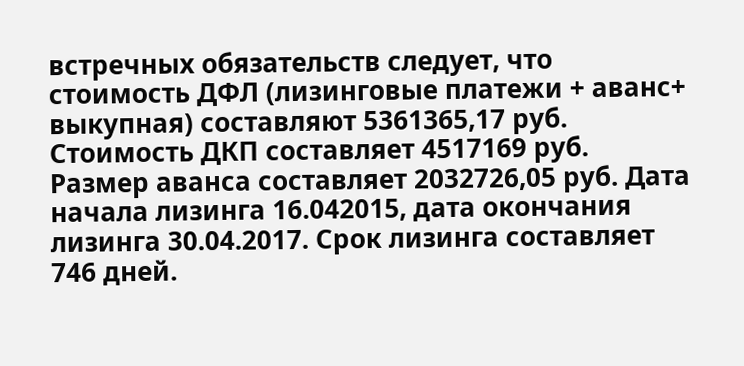встречных обязательств следует, что стоимость ДФЛ (лизинговые платежи + аванс+ выкупная) составляют 5361365,17 руб. Стоимость ДКП составляет 4517169 руб. Размер аванса составляет 2032726,05 руб. Дата начала лизинга 16.042015, дата окончания лизинга 30.04.2017. Срок лизинга составляет 746 дней.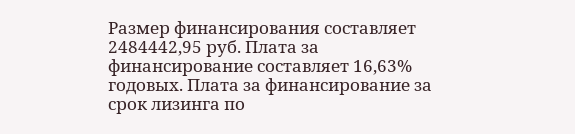Размер финансирования составляет 2484442,95 руб. Плата за финансирование составляет 16,63% годовых. Плата за финансирование за срок лизинга по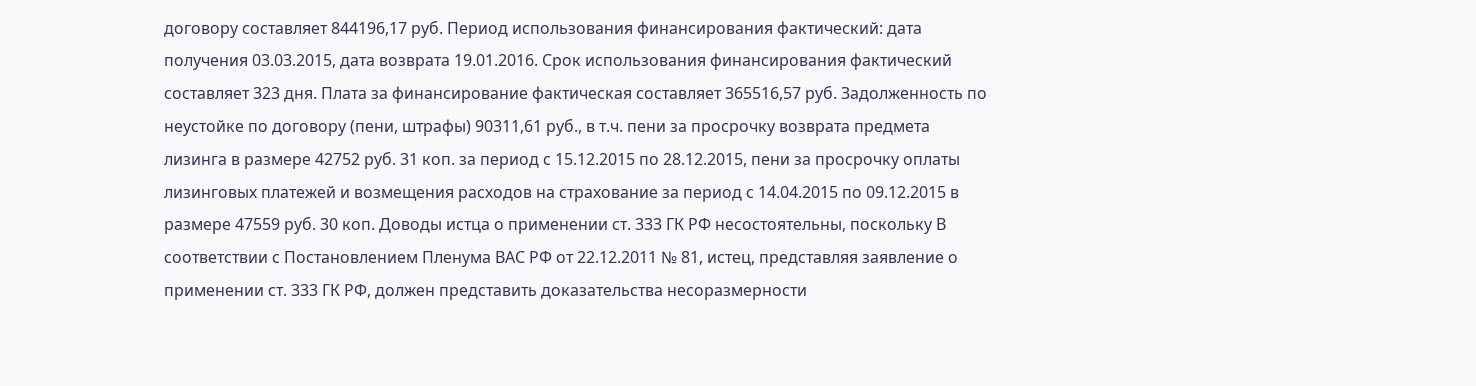договору составляет 844196,17 руб. Период использования финансирования фактический: дата получения 03.03.2015, дата возврата 19.01.2016. Срок использования финансирования фактический составляет 323 дня. Плата за финансирование фактическая составляет 365516,57 руб. Задолженность по неустойке по договору (пени, штрафы) 90311,61 руб., в т.ч. пени за просрочку возврата предмета лизинга в размере 42752 руб. 31 коп. за период с 15.12.2015 по 28.12.2015, пени за просрочку оплаты лизинговых платежей и возмещения расходов на страхование за период с 14.04.2015 по 09.12.2015 в размере 47559 руб. 30 коп. Доводы истца о применении ст. 333 ГК РФ несостоятельны, поскольку В соответствии с Постановлением Пленума ВАС РФ от 22.12.2011 № 81, истец, представляя заявление о применении ст. 333 ГК РФ, должен представить доказательства несоразмерности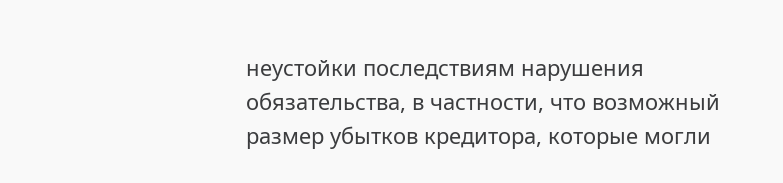неустойки последствиям нарушения обязательства, в частности, что возможный размер убытков кредитора, которые могли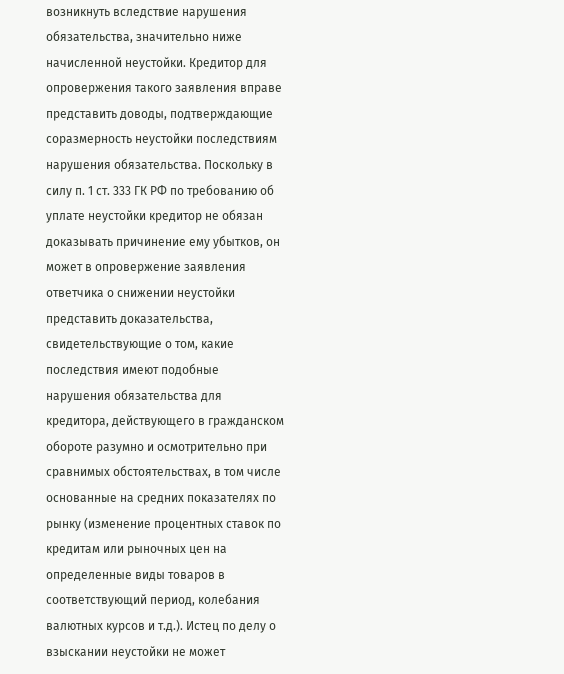возникнуть вследствие нарушения обязательства, значительно ниже начисленной неустойки. Кредитор для опровержения такого заявления вправе представить доводы, подтверждающие соразмерность неустойки последствиям нарушения обязательства. Поскольку в силу п. 1 ст. 333 ГК РФ по требованию об уплате неустойки кредитор не обязан доказывать причинение ему убытков, он может в опровержение заявления ответчика о снижении неустойки представить доказательства, свидетельствующие о том, какие последствия имеют подобные нарушения обязательства для кредитора, действующего в гражданском обороте разумно и осмотрительно при сравнимых обстоятельствах, в том числе основанные на средних показателях по рынку (изменение процентных ставок по кредитам или рыночных цен на определенные виды товаров в соответствующий период, колебания валютных курсов и т.д.). Истец по делу о взыскании неустойки не может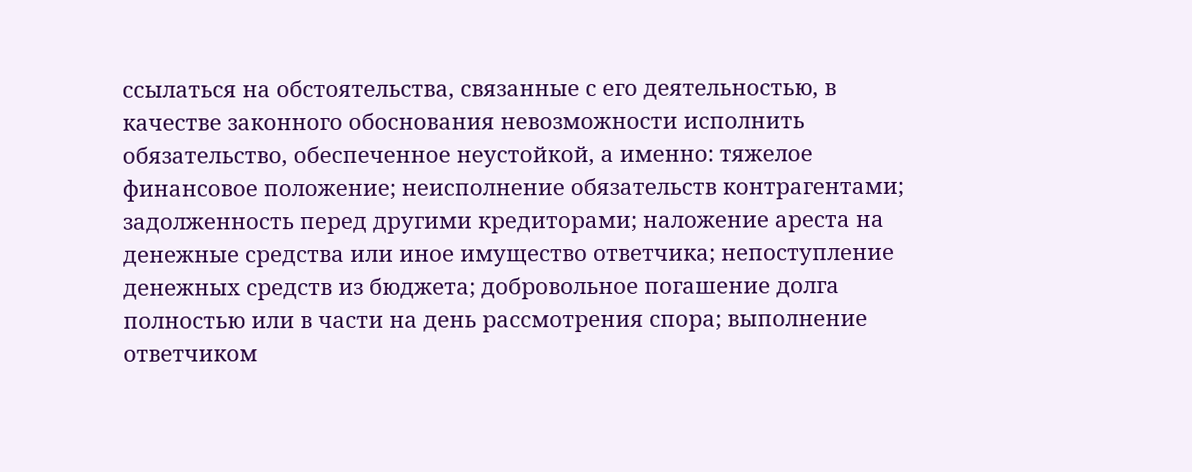ссылаться на обстоятельства, связанные с его деятельностью, в качестве законного обоснования невозможности исполнить обязательство, обеспеченное неустойкой, а именно: тяжелое финансовое положение; неисполнение обязательств контрагентами; задолженность перед другими кредиторами; наложение ареста на денежные средства или иное имущество ответчика; непоступление денежных средств из бюджета; добровольное погашение долга полностью или в части на день рассмотрения спора; выполнение ответчиком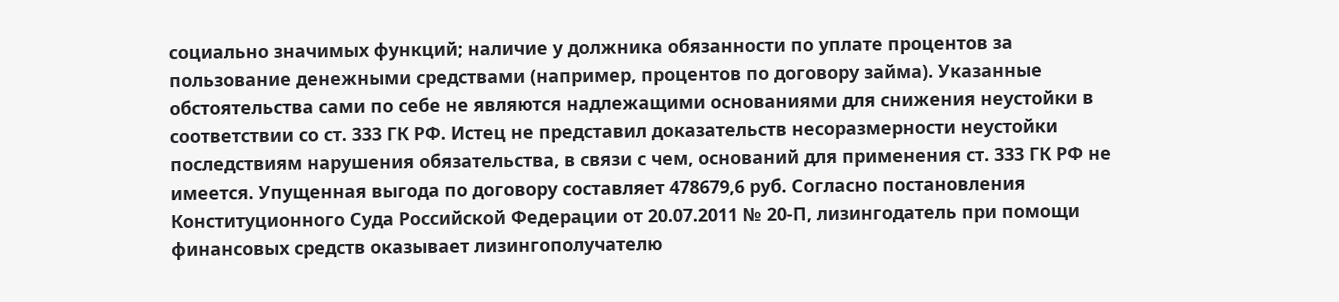социально значимых функций; наличие у должника обязанности по уплате процентов за пользование денежными средствами (например, процентов по договору займа). Указанные обстоятельства сами по себе не являются надлежащими основаниями для снижения неустойки в соответствии со ст. 333 ГК РФ. Истец не представил доказательств несоразмерности неустойки последствиям нарушения обязательства, в связи с чем, оснований для применения ст. 333 ГК РФ не имеется. Упущенная выгода по договору составляет 478679,6 руб. Согласно постановления Конституционного Суда Российской Федерации от 20.07.2011 № 20-П, лизингодатель при помощи финансовых средств оказывает лизингополучателю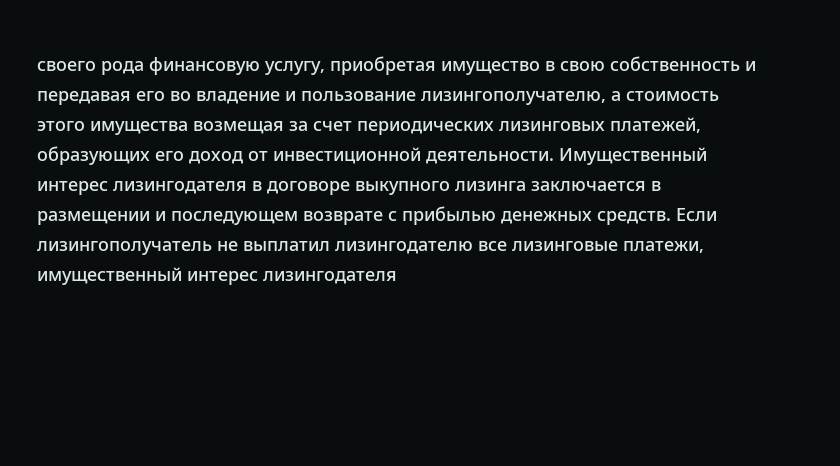своего рода финансовую услугу, приобретая имущество в свою собственность и передавая его во владение и пользование лизингополучателю, а стоимость этого имущества возмещая за счет периодических лизинговых платежей, образующих его доход от инвестиционной деятельности. Имущественный интерес лизингодателя в договоре выкупного лизинга заключается в размещении и последующем возврате с прибылью денежных средств. Если лизингополучатель не выплатил лизингодателю все лизинговые платежи, имущественный интерес лизингодателя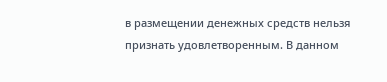в размещении денежных средств нельзя признать удовлетворенным. В данном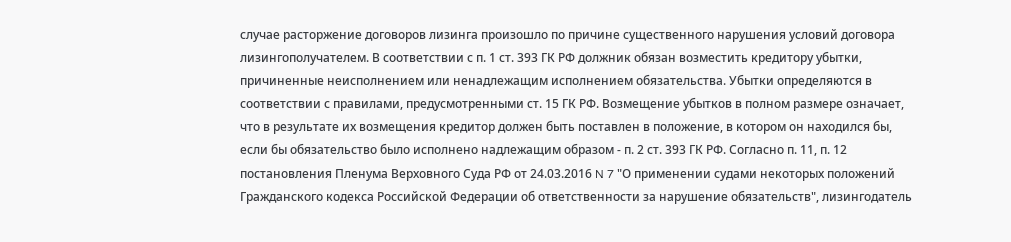случае расторжение договоров лизинга произошло по причине существенного нарушения условий договора лизингополучателем. В соответствии с п. 1 ст. 393 ГК РФ должник обязан возместить кредитору убытки, причиненные неисполнением или ненадлежащим исполнением обязательства. Убытки определяются в соответствии с правилами, предусмотренными ст. 15 ГК РФ. Возмещение убытков в полном размере означает, что в результате их возмещения кредитор должен быть поставлен в положение, в котором он находился бы, если бы обязательство было исполнено надлежащим образом - п. 2 ст. 393 ГК РФ. Согласно п. 11, п. 12 постановления Пленума Верховного Суда РФ от 24.03.2016 N 7 "О применении судами некоторых положений Гражданского кодекса Российской Федерации об ответственности за нарушение обязательств", лизингодатель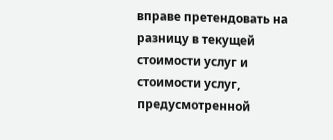вправе претендовать на разницу в текущей стоимости услуг и стоимости услуг, предусмотренной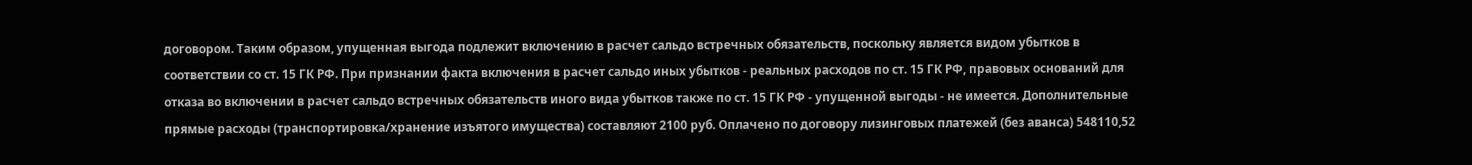договором. Таким образом, упущенная выгода подлежит включению в расчет сальдо встречных обязательств, поскольку является видом убытков в соответствии со ст. 15 ГК РФ. При признании факта включения в расчет сальдо иных убытков - реальных расходов по ст. 15 ГК РФ, правовых оснований для отказа во включении в расчет сальдо встречных обязательств иного вида убытков также по ст. 15 ГК РФ - упущенной выгоды - не имеется. Дополнительные прямые расходы (транспортировка/хранение изъятого имущества) составляют 2100 руб. Оплачено по договору лизинговых платежей (без аванса) 548110,52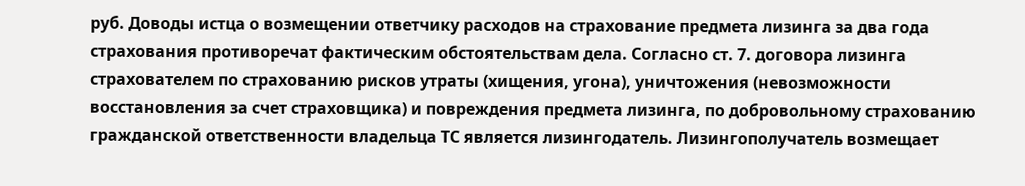руб. Доводы истца о возмещении ответчику расходов на страхование предмета лизинга за два года страхования противоречат фактическим обстоятельствам дела. Согласно ст. 7. договора лизинга страхователем по страхованию рисков утраты (хищения, угона), уничтожения (невозможности восстановления за счет страховщика) и повреждения предмета лизинга, по добровольному страхованию гражданской ответственности владельца ТС является лизингодатель. Лизингополучатель возмещает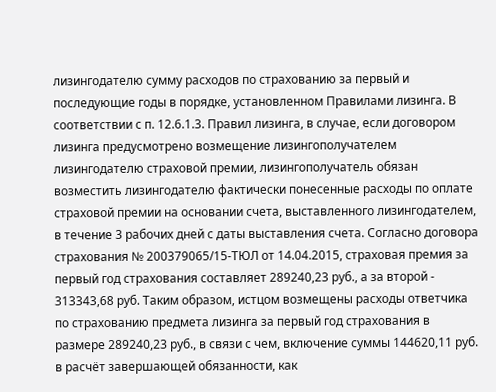лизингодателю сумму расходов по страхованию за первый и последующие годы в порядке, установленном Правилами лизинга. В соответствии с п. 12.6.1.3. Правил лизинга, в случае, если договором лизинга предусмотрено возмещение лизингополучателем лизингодателю страховой премии, лизингополучатель обязан возместить лизингодателю фактически понесенные расходы по оплате страховой премии на основании счета, выставленного лизингодателем, в течение 3 рабочих дней с даты выставления счета. Согласно договора страхования № 200379065/15-ТЮЛ от 14.04.2015, страховая премия за первый год страхования составляет 289240,23 руб., а за второй - 313343,68 руб. Таким образом, истцом возмещены расходы ответчика по страхованию предмета лизинга за первый год страхования в размере 289240,23 руб., в связи с чем, включение суммы 144620,11 руб. в расчёт завершающей обязанности, как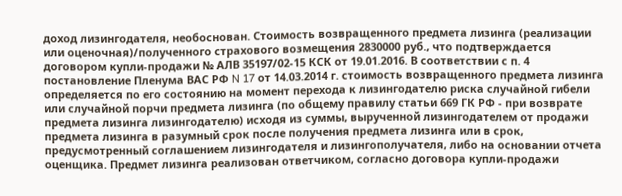доход лизингодателя, необоснован. Стоимость возвращенного предмета лизинга (реализации или оценочная)/полученного страхового возмещения 2830000 руб., что подтверждается договором купли-продажи № АЛВ 35197/02-15 КСК от 19.01.2016. В соответствии с п. 4 постановление Пленума ВАС РФ N 17 от 14.03.2014 г. стоимость возвращенного предмета лизинга определяется по его состоянию на момент перехода к лизингодателю риска случайной гибели или случайной порчи предмета лизинга (по общему правилу статьи 669 ГК РФ - при возврате предмета лизинга лизингодателю) исходя из суммы, вырученной лизингодателем от продажи предмета лизинга в разумный срок после получения предмета лизинга или в срок, предусмотренный соглашением лизингодателя и лизингополучателя, либо на основании отчета оценщика. Предмет лизинга реализован ответчиком, согласно договора купли-продажи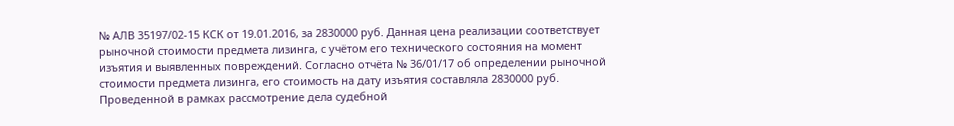№ АЛВ 35197/02-15 КСК от 19.01.2016, за 2830000 руб. Данная цена реализации соответствует рыночной стоимости предмета лизинга, с учётом его технического состояния на момент изъятия и выявленных повреждений. Согласно отчёта № 36/01/17 об определении рыночной стоимости предмета лизинга, его стоимость на дату изъятия составляла 2830000 руб. Проведенной в рамках рассмотрение дела судебной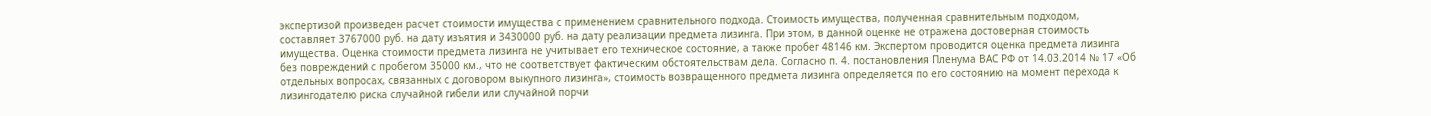экспертизой произведен расчет стоимости имущества с применением сравнительного подхода. Стоимость имущества, полученная сравнительным подходом, составляет 3767000 руб. на дату изъятия и 3430000 руб. на дату реализации предмета лизинга. При этом, в данной оценке не отражена достоверная стоимость имущества. Оценка стоимости предмета лизинга не учитывает его техническое состояние, а также пробег 48146 км. Экспертом проводится оценка предмета лизинга без повреждений с пробегом 35000 км., что не соответствует фактическим обстоятельствам дела. Согласно п. 4. постановления Пленума ВАС РФ от 14.03.2014 № 17 «Об отдельных вопросах, связанных с договором выкупного лизинга», стоимость возвращенного предмета лизинга определяется по его состоянию на момент перехода к лизингодателю риска случайной гибели или случайной порчи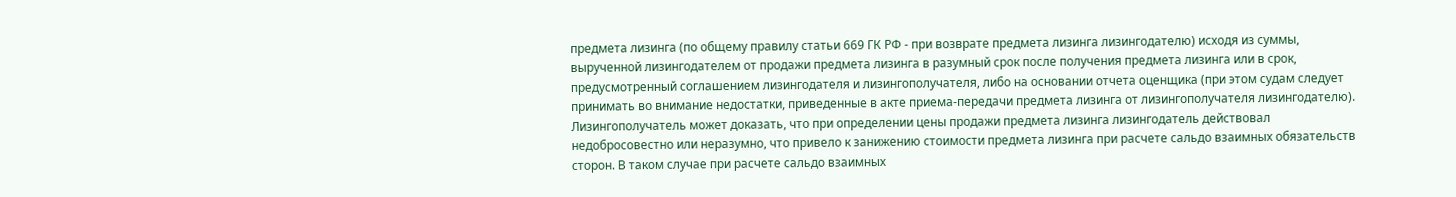предмета лизинга (по общему правилу статьи 669 ГК РФ - при возврате предмета лизинга лизингодателю) исходя из суммы, вырученной лизингодателем от продажи предмета лизинга в разумный срок после получения предмета лизинга или в срок, предусмотренный соглашением лизингодателя и лизингополучателя, либо на основании отчета оценщика (при этом судам следует принимать во внимание недостатки, приведенные в акте приема-передачи предмета лизинга от лизингополучателя лизингодателю). Лизингополучатель может доказать, что при определении цены продажи предмета лизинга лизингодатель действовал недобросовестно или неразумно, что привело к занижению стоимости предмета лизинга при расчете сальдо взаимных обязательств сторон. В таком случае при расчете сальдо взаимных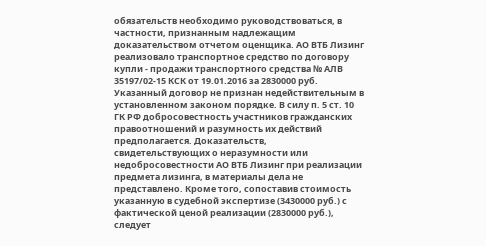обязательств необходимо руководствоваться, в частности, признанным надлежащим доказательством отчетом оценщика. АО ВТБ Лизинг реализовало транспортное средство по договору купли - продажи транспортного средства № АЛВ 35197/02-15 КСК от 19.01.2016 за 2830000 руб. Указанный договор не признан недействительным в установленном законом порядке. В силу п. 5 ст. 10 ГК РФ добросовестность участников гражданских правоотношений и разумность их действий предполагается. Доказательств, свидетельствующих о неразумности или недобросовестности АО ВТБ Лизинг при реализации предмета лизинга, в материалы дела не представлено. Кроме того, сопоставив стоимость указанную в судебной экспертизе (3430000 руб.) с фактической ценой реализации (2830000 руб.), следует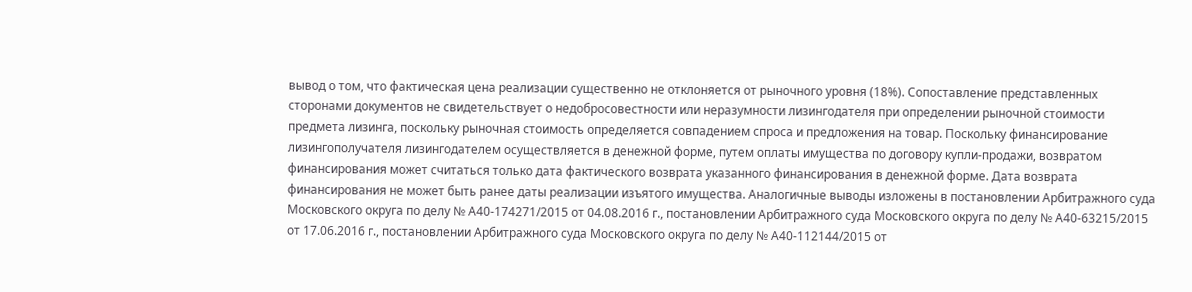вывод о том, что фактическая цена реализации существенно не отклоняется от рыночного уровня (18%). Сопоставление представленных сторонами документов не свидетельствует о недобросовестности или неразумности лизингодателя при определении рыночной стоимости предмета лизинга, поскольку рыночная стоимость определяется совпадением спроса и предложения на товар. Поскольку финансирование лизингополучателя лизингодателем осуществляется в денежной форме, путем оплаты имущества по договору купли-продажи, возвратом финансирования может считаться только дата фактического возврата указанного финансирования в денежной форме. Дата возврата финансирования не может быть ранее даты реализации изъятого имущества. Аналогичные выводы изложены в постановлении Арбитражного суда Московского округа по делу № А40-174271/2015 от 04.08.2016 г., постановлении Арбитражного суда Московского округа по делу № А40-63215/2015 от 17.06.2016 г., постановлении Арбитражного суда Московского округа по делу № А40-112144/2015 от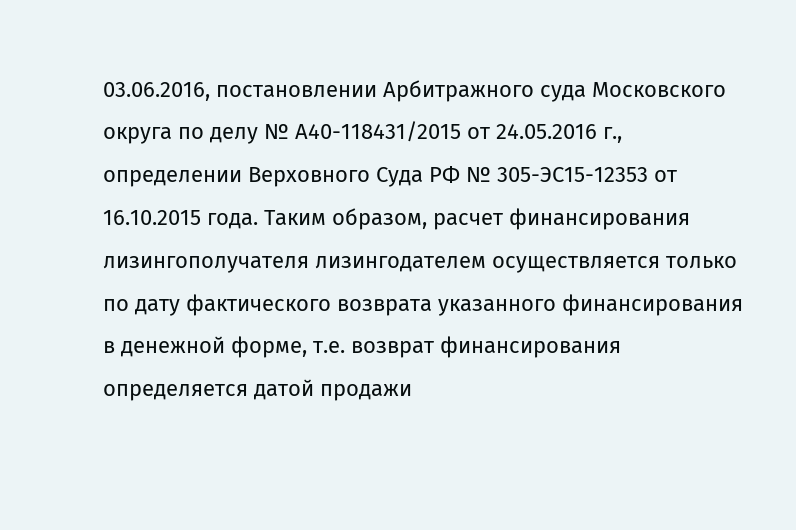03.06.2016, постановлении Арбитражного суда Московского округа по делу № А40-118431/2015 от 24.05.2016 г., определении Верховного Суда РФ № 305-ЭС15-12353 от 16.10.2015 года. Таким образом, расчет финансирования лизингополучателя лизингодателем осуществляется только по дату фактического возврата указанного финансирования в денежной форме, т.е. возврат финансирования определяется датой продажи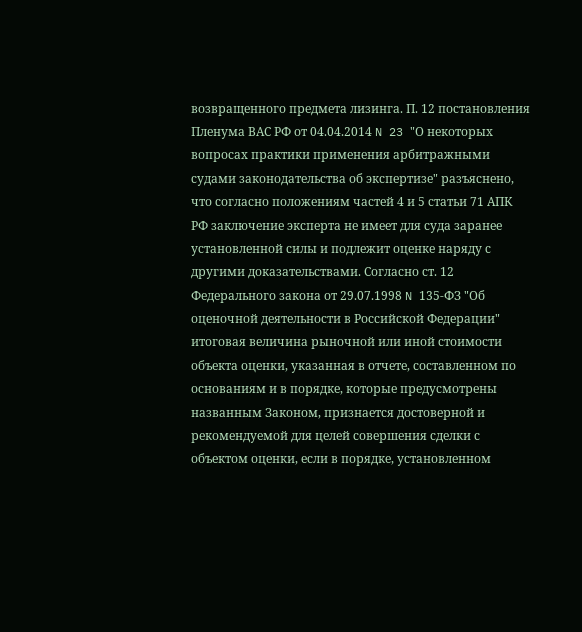возвращенного предмета лизинга. П. 12 постановления Пленума ВАС РФ от 04.04.2014 N 23 "О некоторых вопросах практики применения арбитражными судами законодательства об экспертизе" разъяснено, что согласно положениям частей 4 и 5 статьи 71 АПК РФ заключение эксперта не имеет для суда заранее установленной силы и подлежит оценке наряду с другими доказательствами. Согласно ст. 12 Федерального закона от 29.07.1998 N 135-ФЗ "Об оценочной деятельности в Российской Федерации" итоговая величина рыночной или иной стоимости объекта оценки, указанная в отчете, составленном по основаниям и в порядке, которые предусмотрены названным Законом, признается достоверной и рекомендуемой для целей совершения сделки с объектом оценки, если в порядке, установленном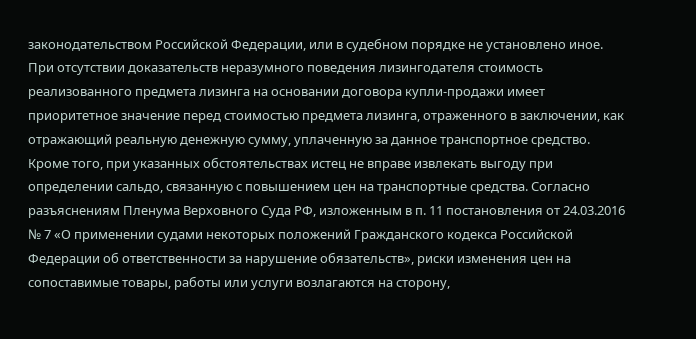законодательством Российской Федерации, или в судебном порядке не установлено иное. При отсутствии доказательств неразумного поведения лизингодателя стоимость реализованного предмета лизинга на основании договора купли-продажи имеет приоритетное значение перед стоимостью предмета лизинга, отраженного в заключении, как отражающий реальную денежную сумму, уплаченную за данное транспортное средство. Кроме того, при указанных обстоятельствах истец не вправе извлекать выгоду при определении сальдо, связанную с повышением цен на транспортные средства. Согласно разъяснениям Пленума Верховного Суда РФ, изложенным в п. 11 постановления от 24.03.2016 № 7 «О применении судами некоторых положений Гражданского кодекса Российской Федерации об ответственности за нарушение обязательств», риски изменения цен на сопоставимые товары, работы или услуги возлагаются на сторону,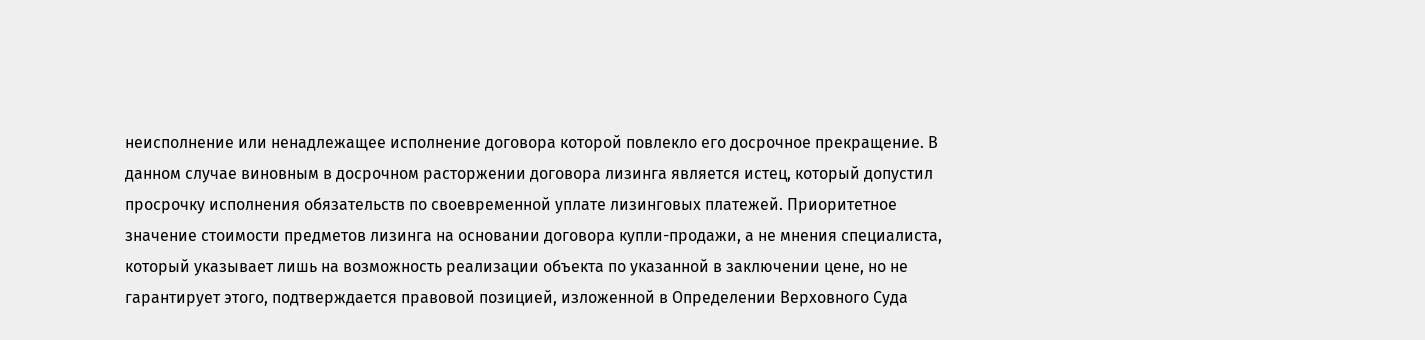неисполнение или ненадлежащее исполнение договора которой повлекло его досрочное прекращение. В данном случае виновным в досрочном расторжении договора лизинга является истец, который допустил просрочку исполнения обязательств по своевременной уплате лизинговых платежей. Приоритетное значение стоимости предметов лизинга на основании договора купли-продажи, а не мнения специалиста, который указывает лишь на возможность реализации объекта по указанной в заключении цене, но не гарантирует этого, подтверждается правовой позицией, изложенной в Определении Верховного Суда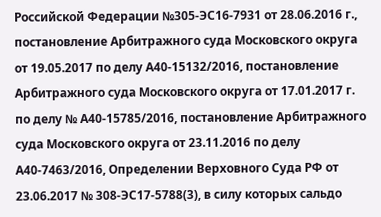Российской Федерации №305-ЭС16-7931 от 28.06.2016 г., постановление Арбитражного суда Московского округа от 19.05.2017 по делу А40-15132/2016, постановление Арбитражного суда Московского округа от 17.01.2017 г. по делу № А40-15785/2016, постановление Арбитражного суда Московского округа от 23.11.2016 по делу А40-7463/2016, Определении Верховного Суда РФ от 23.06.2017 № 308-ЭС17-5788(3), в силу которых сальдо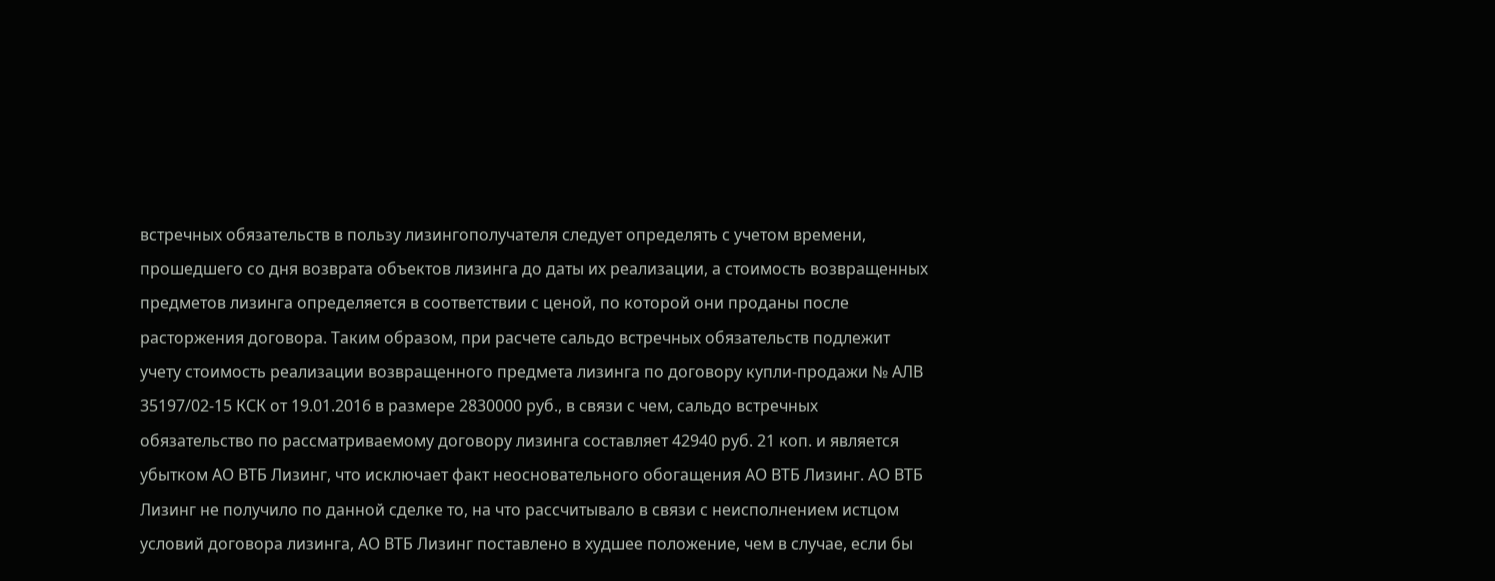встречных обязательств в пользу лизингополучателя следует определять с учетом времени, прошедшего со дня возврата объектов лизинга до даты их реализации, а стоимость возвращенных предметов лизинга определяется в соответствии с ценой, по которой они проданы после расторжения договора. Таким образом, при расчете сальдо встречных обязательств подлежит учету стоимость реализации возвращенного предмета лизинга по договору купли-продажи № АЛВ 35197/02-15 КСК от 19.01.2016 в размере 2830000 руб., в связи с чем, сальдо встречных обязательство по рассматриваемому договору лизинга составляет 42940 руб. 21 коп. и является убытком АО ВТБ Лизинг, что исключает факт неосновательного обогащения АО ВТБ Лизинг. АО ВТБ Лизинг не получило по данной сделке то, на что рассчитывало в связи с неисполнением истцом условий договора лизинга, АО ВТБ Лизинг поставлено в худшее положение, чем в случае, если бы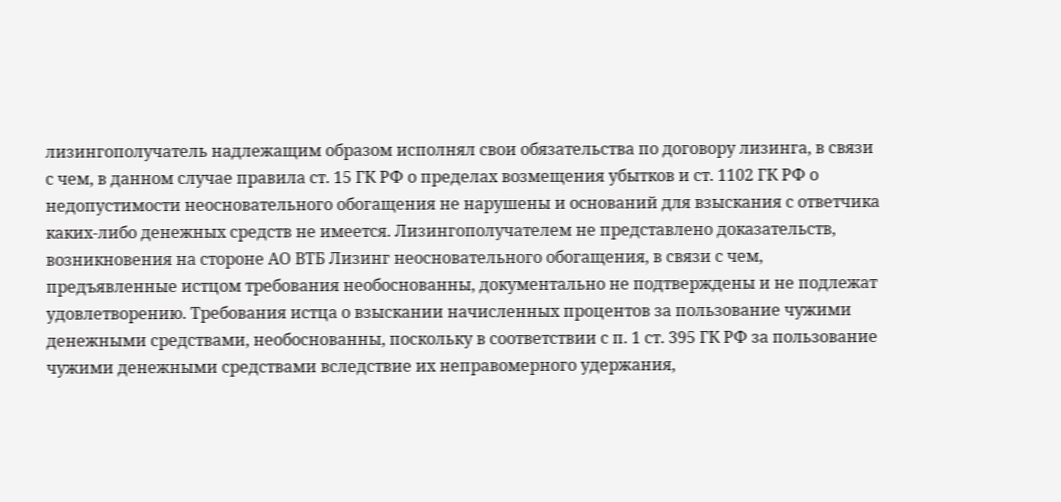лизингополучатель надлежащим образом исполнял свои обязательства по договору лизинга, в связи с чем, в данном случае правила ст. 15 ГК РФ о пределах возмещения убытков и ст. 1102 ГК РФ о недопустимости неосновательного обогащения не нарушены и оснований для взыскания с ответчика каких-либо денежных средств не имеется. Лизингополучателем не представлено доказательств, возникновения на стороне АО ВТБ Лизинг неосновательного обогащения, в связи с чем, предъявленные истцом требования необоснованны, документально не подтверждены и не подлежат удовлетворению. Требования истца о взыскании начисленных процентов за пользование чужими денежными средствами, необоснованны, поскольку в соответствии с п. 1 ст. 395 ГК РФ за пользование чужими денежными средствами вследствие их неправомерного удержания,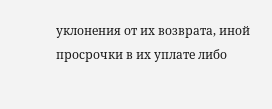уклонения от их возврата, иной просрочки в их уплате либо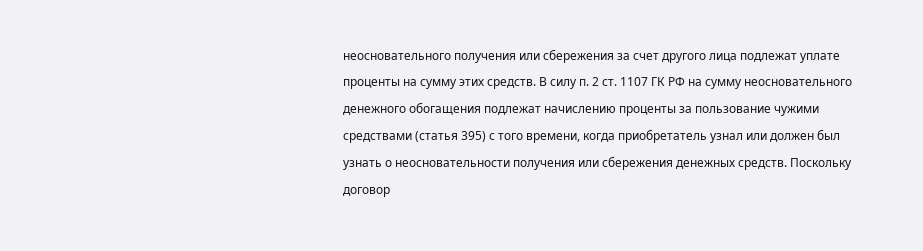неосновательного получения или сбережения за счет другого лица подлежат уплате проценты на сумму этих средств. В силу п. 2 ст. 1107 ГК РФ на сумму неосновательного денежного обогащения подлежат начислению проценты за пользование чужими средствами (статья 395) с того времени, когда приобретатель узнал или должен был узнать о неосновательности получения или сбережения денежных средств. Поскольку договор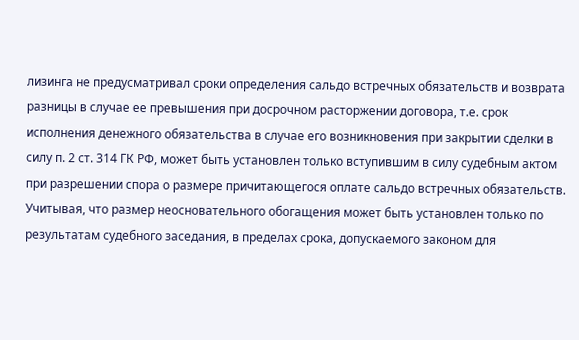лизинга не предусматривал сроки определения сальдо встречных обязательств и возврата разницы в случае ее превышения при досрочном расторжении договора, т.е. срок исполнения денежного обязательства в случае его возникновения при закрытии сделки в силу п. 2 ст. 314 ГК РФ, может быть установлен только вступившим в силу судебным актом при разрешении спора о размере причитающегося оплате сальдо встречных обязательств. Учитывая, что размер неосновательного обогащения может быть установлен только по результатам судебного заседания, в пределах срока, допускаемого законом для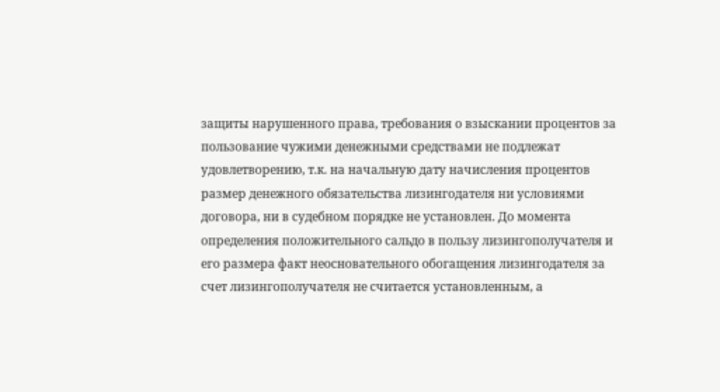защиты нарушенного права, требования о взыскании процентов за пользование чужими денежными средствами не подлежат удовлетворению, т.к. на начальную дату начисления процентов размер денежного обязательства лизингодателя ни условиями договора, ни в судебном порядке не установлен. До момента определения положительного сальдо в пользу лизингополучателя и его размера факт неосновательного обогащения лизингодателя за счет лизингополучателя не считается установленным, а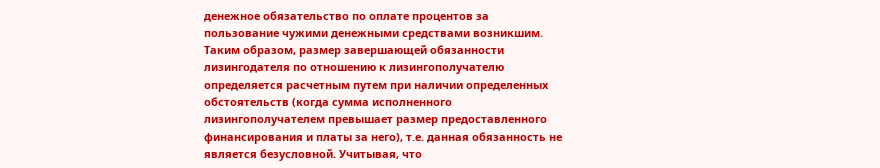денежное обязательство по оплате процентов за пользование чужими денежными средствами возникшим. Таким образом, размер завершающей обязанности лизингодателя по отношению к лизингополучателю определяется расчетным путем при наличии определенных обстоятельств (когда сумма исполненного лизингополучателем превышает размер предоставленного финансирования и платы за него), т.е. данная обязанность не является безусловной. Учитывая, что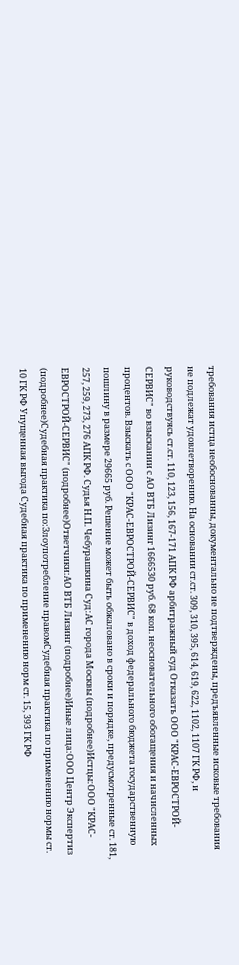требования истца необоснованны, документально не подтверждены, предъявленные исковые требования не подлежат удовлетворению. На основании ст.ст. 309, 310, 395, 614, 619, 622, 1102, 1107 ГК РФ, и руководствуясь ст.ст. 110, 123, 156, 167-171 АПК РФ арбитражный суд Отказать ООО "КРАС-ЕВРОСТРОЙ-СЕРВИС" во взыскании с АО ВТБ Лизинг 1666530 руб. 68 коп. неосновательного обогащения и начисленных процентов. Взыскать с ООО "КРАС-ЕВРОСТРОЙ-СЕРВИС" в доход федерального бюджета государственную пошлину в размере 29665 руб. Решение может быть обжаловано в сроки и порядке, предусмотренные ст. 181, 257, 259, 273, 276 АПК РФ. Судья Н.П. Чебурашкина Суд:АС города Москвы (подробнее)Истцы:ООО "КРАС-ЕВРОСТРОЙ-СЕРВИС" (подробнее)Ответчики:АО ВТБ Лизинг (подробнее)Иные лица:ООО Центр Экспертиз (подробнее)Судебная практика по:Злоупотребление правомСудебная практика по применению нормы ст. 10 ГК РФ Упущенная выгода Судебная практика по применению норм ст. 15, 393 ГК РФ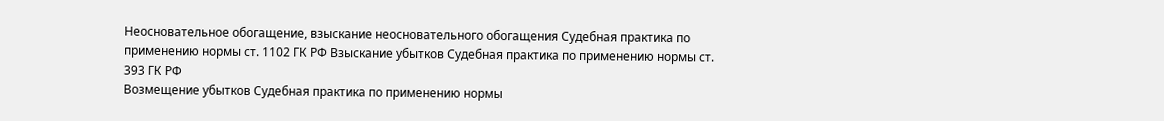Неосновательное обогащение, взыскание неосновательного обогащения Судебная практика по применению нормы ст. 1102 ГК РФ Взыскание убытков Судебная практика по применению нормы ст. 393 ГК РФ
Возмещение убытков Судебная практика по применению нормы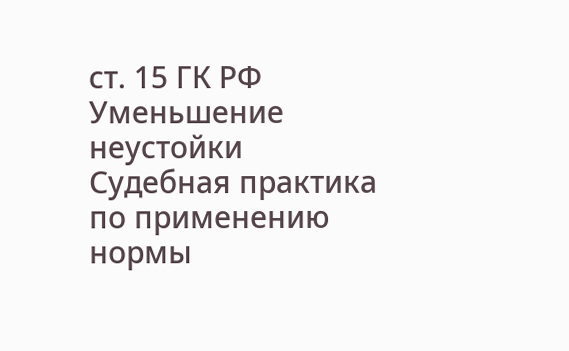ст. 15 ГК РФ Уменьшение неустойки Судебная практика по применению нормы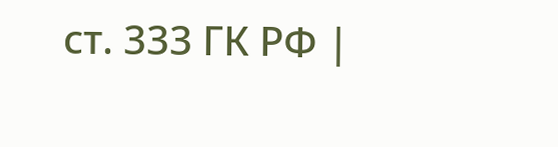ст. 333 ГК РФ |